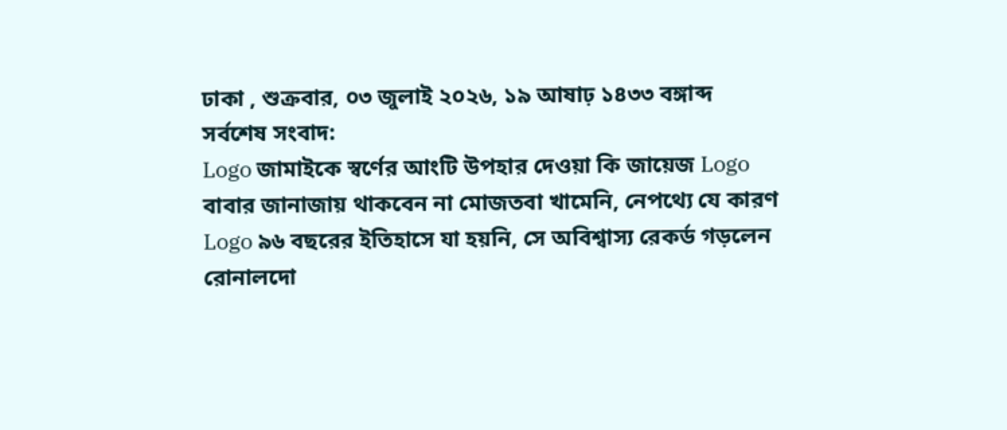ঢাকা , শুক্রবার, ০৩ জুলাই ২০২৬, ১৯ আষাঢ় ১৪৩৩ বঙ্গাব্দ
সর্বশেষ সংবাদ:
Logo জামাইকে স্বর্ণের আংটি উপহার দেওয়া কি জায়েজ Logo বাবার জানাজায় থাকবেন না মোজতবা খামেনি, নেপথ্যে যে কারণ Logo ৯৬ বছরের ইতিহাসে যা হয়নি, সে অবিশ্বাস্য রেকর্ড গড়লেন রোনালদো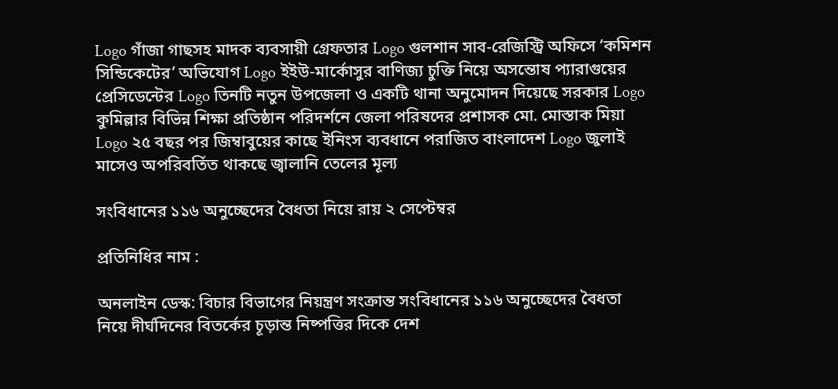Logo গাঁজা গাছসহ মাদক ব্যবসায়ী গ্রেফতার Logo গুলশান সাব-রেজিস্ট্রি অফিসে ‘কমিশন সিন্ডিকেটের’ অভিযোগ Logo ইইউ-মার্কোসুর বাণিজ্য চুক্তি নিয়ে অসন্তোষ প্যারাগুয়ের প্রেসিডেন্টের Logo তিনটি নতুন উপজেলা ও একটি থানা অনুমোদন দিয়েছে সরকার Logo কুমিল্লার বিভিন্ন শিক্ষা প্রতিষ্ঠান পরিদর্শনে জেলা পরিষদের প্রশাসক মো. মোস্তাক মিয়া Logo ২৫ বছর পর জিম্বাবুয়ের কাছে ইনিংস ব্যবধানে পরাজিত বাংলাদেশ Logo জুলাই মাসেও অপরিবর্তিত থাকছে জ্বালানি তেলের মূল্য

সংবিধানের ১১৬ অনুচ্ছেদের বৈধতা নিয়ে রায় ২ সেপ্টেম্বর

প্রতিনিধির নাম :

অনলাইন ডেস্ক: বিচার বিভাগের নিয়ন্ত্রণ সংক্রান্ত সংবিধানের ১১৬ অনুচ্ছেদের বৈধতা নিয়ে দীর্ঘদিনের বিতর্কের চূড়ান্ত নিষ্পত্তির দিকে দেশ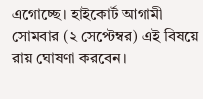এগোচ্ছে। হাইকোর্ট আগামী সোমবার (২ সেপ্টেম্বর) এই বিষয়ে রায় ঘোষণা করবেন।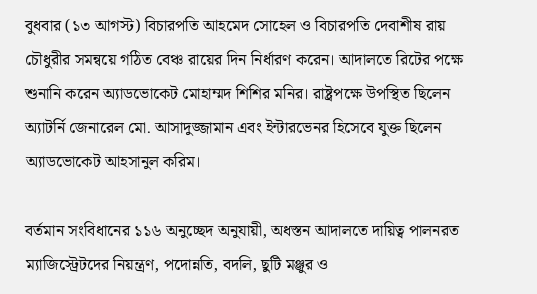বুধবার (১৩ আগস্ট) বিচারপতি আহমেদ সোহেল ও বিচারপতি দেবাশীষ রায় চৌধুরীর সমন্বয়ে গঠিত বেঞ্চ রায়ের দিন নির্ধারণ করেন। আদালতে রিটের পক্ষে শুনানি করেন অ্যাডভোকেট মোহাম্মদ শিশির মনির। রাষ্ট্রপক্ষে উপস্থিত ছিলেন অ্যাটর্নি জেনারেল মো. আসাদুজ্জামান এবং ইন্টারভেনর হিসেবে যুক্ত ছিলেন অ্যাডভোকেট আহসানুল করিম।

বর্তমান সংবিধানের ১১৬ অনুচ্ছেদ অনুযায়ী, অধস্তন আদালতে দায়িত্ব পালনরত ম্যাজিস্ট্রেটদের নিয়ন্ত্রণ, পদোন্নতি, বদলি, ছুটি মঞ্জুর ও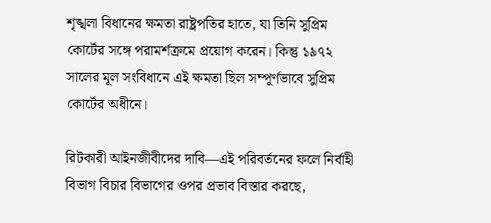শৃঙ্খলা বিধানের ক্ষমতা রাষ্ট্রপতির হাতে, যা তিনি সুপ্রিম কোর্টের সঙ্গে পরামর্শক্রমে প্রয়োগ করেন। কিন্তু ১৯৭২ সালের মূল সংবিধানে এই ক্ষমতা ছিল সম্পূর্ণভাবে সুপ্রিম কোর্টের অধীনে।

রিটকারী আইনজীবীদের দাবি—এই পরিবর্তনের ফলে নির্বাহী বিভাগ বিচার বিভাগের ওপর প্রভাব বিস্তার করছে,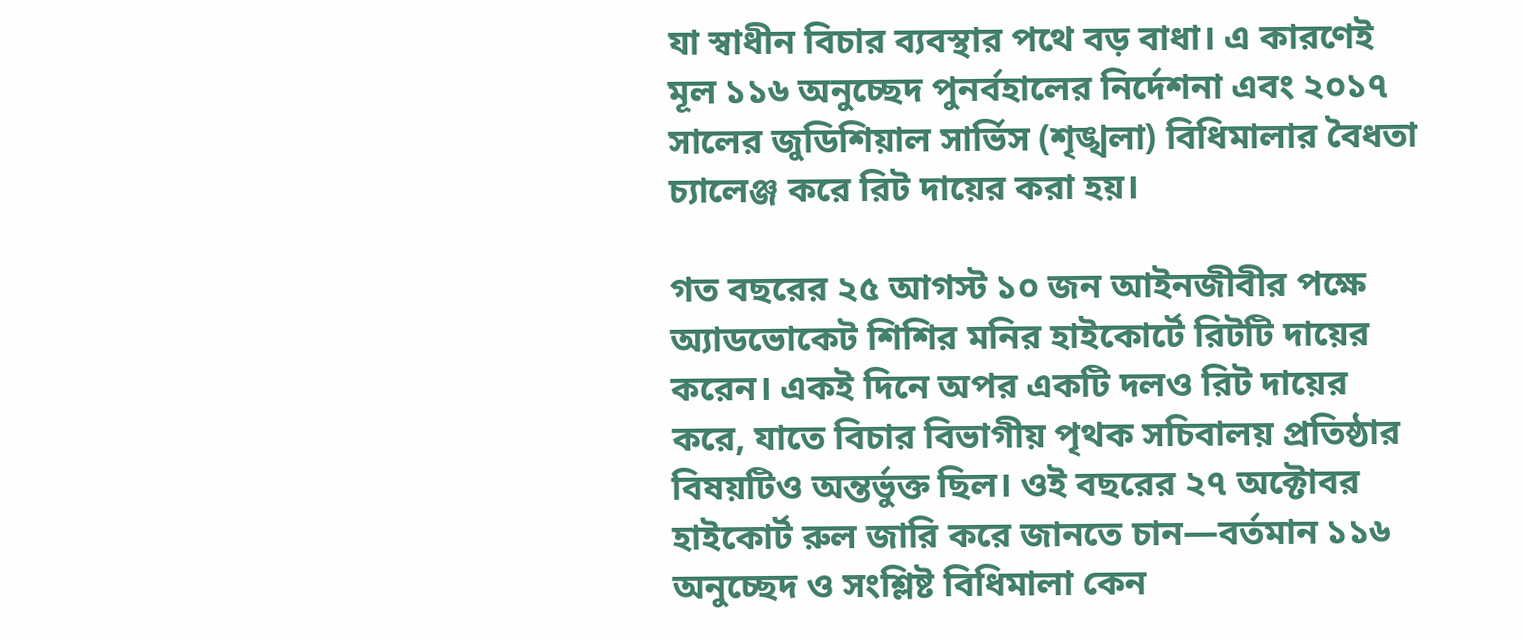যা স্বাধীন বিচার ব্যবস্থার পথে বড় বাধা। এ কারণেই মূল ১১৬ অনুচ্ছেদ পুনর্বহালের নির্দেশনা এবং ২০১৭ সালের জুডিশিয়াল সার্ভিস (শৃঙ্খলা) বিধিমালার বৈধতা চ্যালেঞ্জ করে রিট দায়ের করা হয়।

গত বছরের ২৫ আগস্ট ১০ জন আইনজীবীর পক্ষে অ্যাডভোকেট শিশির মনির হাইকোর্টে রিটটি দায়ের করেন। একই দিনে অপর একটি দলও রিট দায়ের করে, যাতে বিচার বিভাগীয় পৃথক সচিবালয় প্রতিষ্ঠার বিষয়টিও অন্তর্ভুক্ত ছিল। ওই বছরের ২৭ অক্টোবর হাইকোর্ট রুল জারি করে জানতে চান—বর্তমান ১১৬ অনুচ্ছেদ ও সংশ্লিষ্ট বিধিমালা কেন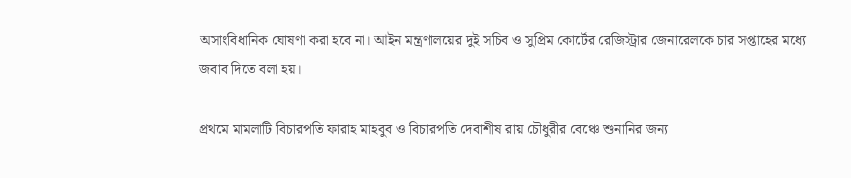অসাংবিধানিক ঘোষণা করা হবে না। আইন মন্ত্রণালয়ের দুই সচিব ও সুপ্রিম কোর্টের রেজিস্ট্রার জেনারেলকে চার সপ্তাহের মধ্যে জবাব দিতে বলা হয়।

প্রথমে মামলাটি বিচারপতি ফারাহ মাহবুব ও বিচারপতি দেবাশীষ রায় চৌধুরীর বেঞ্চে শুনানির জন্য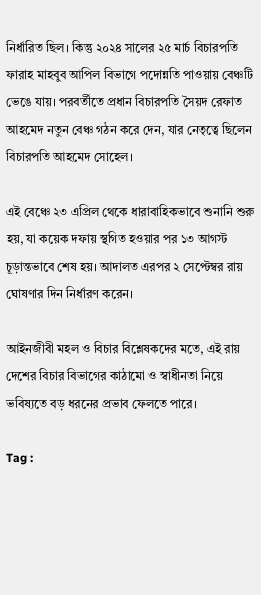নির্ধারিত ছিল। কিন্তু ২০২৪ সালের ২৫ মার্চ বিচারপতি ফারাহ মাহবুব আপিল বিভাগে পদোন্নতি পাওয়ায় বেঞ্চটি ভেঙে যায়। পরবর্তীতে প্রধান বিচারপতি সৈয়দ রেফাত আহমেদ নতুন বেঞ্চ গঠন করে দেন, যার নেতৃত্বে ছিলেন বিচারপতি আহমেদ সোহেল।

এই বেঞ্চে ২৩ এপ্রিল থেকে ধারাবাহিকভাবে শুনানি শুরু হয়, যা কয়েক দফায় স্থগিত হওয়ার পর ১৩ আগস্ট চূড়ান্তভাবে শেষ হয়। আদালত এরপর ২ সেপ্টেম্বর রায় ঘোষণার দিন নির্ধারণ করেন।

আইনজীবী মহল ও বিচার বিশ্লেষকদের মতে, এই রায় দেশের বিচার বিভাগের কাঠামো ও স্বাধীনতা নিয়ে ভবিষ্যতে বড় ধরনের প্রভাব ফেলতে পারে।

Tag :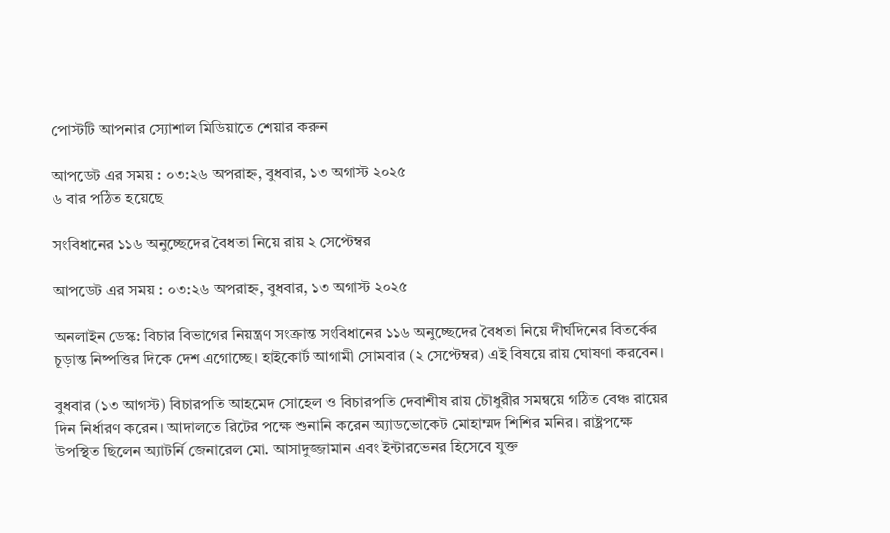পোস্টটি আপনার স্যোশাল মিডিয়াতে শেয়ার করুন

আপডেট এর সময় : ০৩:২৬ অপরাহ্ন, বুধবার, ১৩ অগাস্ট ২০২৫
৬ বার পঠিত হয়েছে

সংবিধানের ১১৬ অনুচ্ছেদের বৈধতা নিয়ে রায় ২ সেপ্টেম্বর

আপডেট এর সময় : ০৩:২৬ অপরাহ্ন, বুধবার, ১৩ অগাস্ট ২০২৫

অনলাইন ডেস্ক: বিচার বিভাগের নিয়ন্ত্রণ সংক্রান্ত সংবিধানের ১১৬ অনুচ্ছেদের বৈধতা নিয়ে দীর্ঘদিনের বিতর্কের চূড়ান্ত নিষ্পত্তির দিকে দেশ এগোচ্ছে। হাইকোর্ট আগামী সোমবার (২ সেপ্টেম্বর) এই বিষয়ে রায় ঘোষণা করবেন।

বুধবার (১৩ আগস্ট) বিচারপতি আহমেদ সোহেল ও বিচারপতি দেবাশীষ রায় চৌধুরীর সমন্বয়ে গঠিত বেঞ্চ রায়ের দিন নির্ধারণ করেন। আদালতে রিটের পক্ষে শুনানি করেন অ্যাডভোকেট মোহাম্মদ শিশির মনির। রাষ্ট্রপক্ষে উপস্থিত ছিলেন অ্যাটর্নি জেনারেল মো. আসাদুজ্জামান এবং ইন্টারভেনর হিসেবে যুক্ত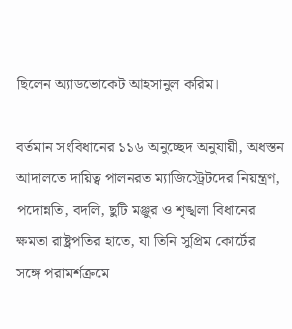ছিলেন অ্যাডভোকেট আহসানুল করিম।

বর্তমান সংবিধানের ১১৬ অনুচ্ছেদ অনুযায়ী, অধস্তন আদালতে দায়িত্ব পালনরত ম্যাজিস্ট্রেটদের নিয়ন্ত্রণ, পদোন্নতি, বদলি, ছুটি মঞ্জুর ও শৃঙ্খলা বিধানের ক্ষমতা রাষ্ট্রপতির হাতে, যা তিনি সুপ্রিম কোর্টের সঙ্গে পরামর্শক্রমে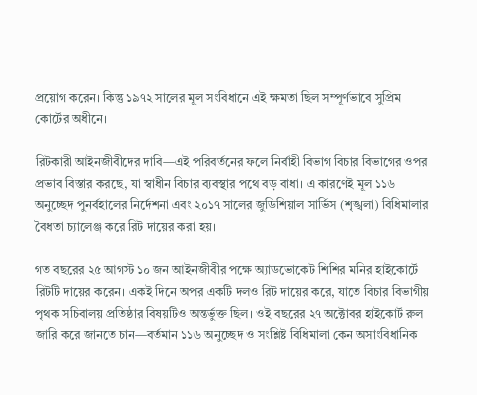প্রয়োগ করেন। কিন্তু ১৯৭২ সালের মূল সংবিধানে এই ক্ষমতা ছিল সম্পূর্ণভাবে সুপ্রিম কোর্টের অধীনে।

রিটকারী আইনজীবীদের দাবি—এই পরিবর্তনের ফলে নির্বাহী বিভাগ বিচার বিভাগের ওপর প্রভাব বিস্তার করছে, যা স্বাধীন বিচার ব্যবস্থার পথে বড় বাধা। এ কারণেই মূল ১১৬ অনুচ্ছেদ পুনর্বহালের নির্দেশনা এবং ২০১৭ সালের জুডিশিয়াল সার্ভিস (শৃঙ্খলা) বিধিমালার বৈধতা চ্যালেঞ্জ করে রিট দায়ের করা হয়।

গত বছরের ২৫ আগস্ট ১০ জন আইনজীবীর পক্ষে অ্যাডভোকেট শিশির মনির হাইকোর্টে রিটটি দায়ের করেন। একই দিনে অপর একটি দলও রিট দায়ের করে, যাতে বিচার বিভাগীয় পৃথক সচিবালয় প্রতিষ্ঠার বিষয়টিও অন্তর্ভুক্ত ছিল। ওই বছরের ২৭ অক্টোবর হাইকোর্ট রুল জারি করে জানতে চান—বর্তমান ১১৬ অনুচ্ছেদ ও সংশ্লিষ্ট বিধিমালা কেন অসাংবিধানিক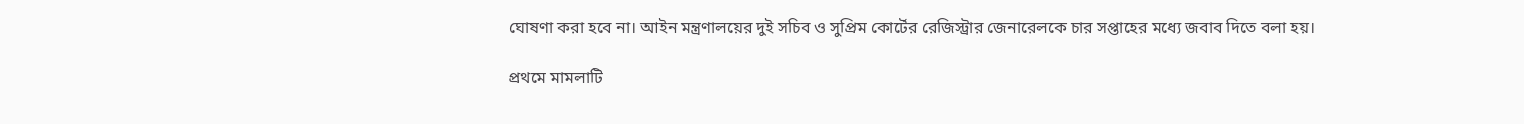ঘোষণা করা হবে না। আইন মন্ত্রণালয়ের দুই সচিব ও সুপ্রিম কোর্টের রেজিস্ট্রার জেনারেলকে চার সপ্তাহের মধ্যে জবাব দিতে বলা হয়।

প্রথমে মামলাটি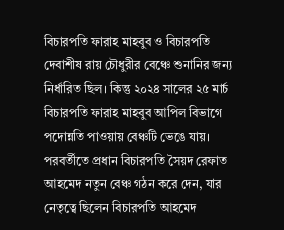বিচারপতি ফারাহ মাহবুব ও বিচারপতি দেবাশীষ রায় চৌধুরীর বেঞ্চে শুনানির জন্য নির্ধারিত ছিল। কিন্তু ২০২৪ সালের ২৫ মার্চ বিচারপতি ফারাহ মাহবুব আপিল বিভাগে পদোন্নতি পাওয়ায় বেঞ্চটি ভেঙে যায়। পরবর্তীতে প্রধান বিচারপতি সৈয়দ রেফাত আহমেদ নতুন বেঞ্চ গঠন করে দেন, যার নেতৃত্বে ছিলেন বিচারপতি আহমেদ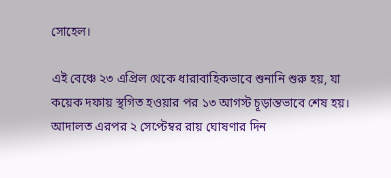সোহেল।

এই বেঞ্চে ২৩ এপ্রিল থেকে ধারাবাহিকভাবে শুনানি শুরু হয়, যা কয়েক দফায় স্থগিত হওয়ার পর ১৩ আগস্ট চূড়ান্তভাবে শেষ হয়। আদালত এরপর ২ সেপ্টেম্বর রায় ঘোষণার দিন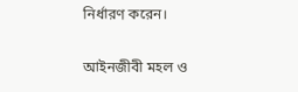নির্ধারণ করেন।

আইনজীবী মহল ও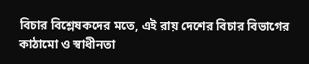বিচার বিশ্লেষকদের মতে, এই রায় দেশের বিচার বিভাগের কাঠামো ও স্বাধীনতা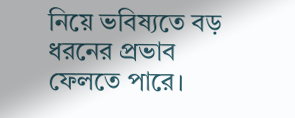নিয়ে ভবিষ্যতে বড় ধরনের প্রভাব ফেলতে পারে।